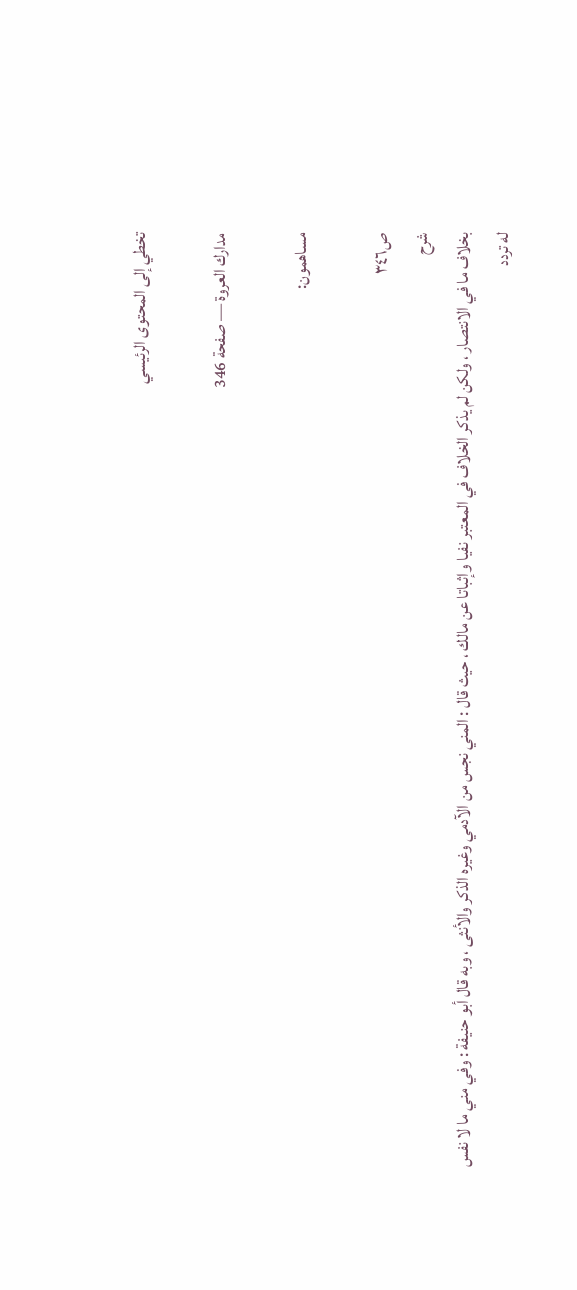تخطي إلى المحتوى الرئيسي

مدارك العروة — صفحة 346

مساهمون:

ص٣٤٦
شرح
بخلاف ما في الانتصار ، ولكن لم يذكر الخلاف في المعتبر نفيا وإثباتا عن مالك ، حيث قال : المني نجس من الآدمي وغيره الذكر والأنثى ، وبه قال أبو حنيفة : وفي مني ما لا نفس له تردد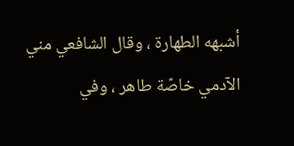أشبهه الطهارة ، وقال الشافعي مني الآدمي خاصّة طاهر ، وفي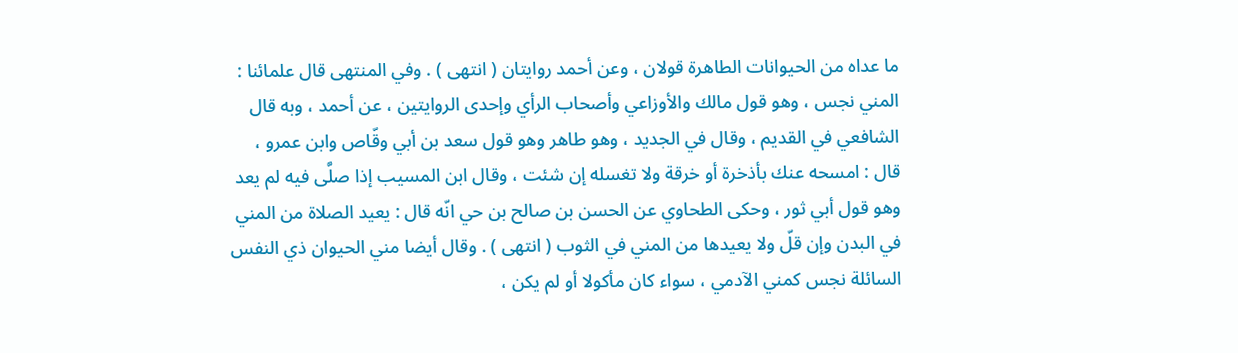ما عداه من الحيوانات الطاهرة قولان ، وعن أحمد روايتان ( انتهى ) . وفي المنتهى قال علمائنا : المني نجس ، وهو قول مالك والأوزاعي وأصحاب الرأي وإحدى الروايتين ، عن أحمد ، وبه قال الشافعي في القديم ، وقال في الجديد ، وهو طاهر وهو قول سعد بن أبي وقّاص وابن عمرو ، قال : امسحه عنك بأذخرة أو خرقة ولا تغسله إن شئت ، وقال ابن المسيب إذا صلَّى فيه لم يعد وهو قول أبي ثور ، وحكى الطحاوي عن الحسن بن صالح بن حي انّه قال : يعيد الصلاة من المني في البدن وإن قلّ ولا يعيدها من المني في الثوب ( انتهى ) . وقال أيضا مني الحيوان ذي النفس السائلة نجس كمني الآدمي ، سواء كان مأكولا أو لم يكن ،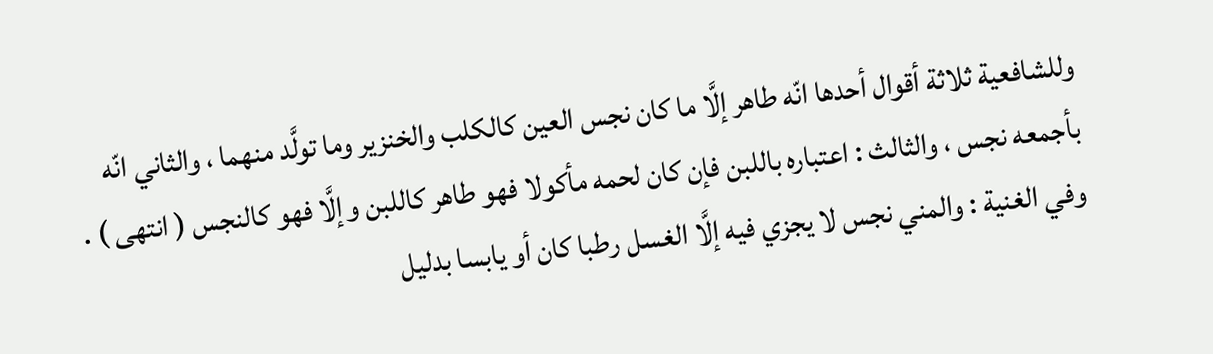وللشافعية ثلاثة أقوال أحدها انّه طاهر إلَّا ما كان نجس العين كالكلب والخنزير وما تولَّد منهما ، والثاني انّه بأجمعه نجس ، والثالث : اعتباره باللبن فإن كان لحمه مأكولا فهو طاهر كاللبن وإلَّا فهو كالنجس ( انتهى ) . وفي الغنية : والمني نجس لا يجزي فيه إلَّا الغسل رطبا كان أو يابسا بدليل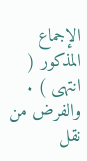الإجماع المذكور ( انتهى ) . والفرض من نقل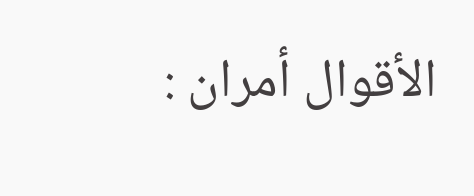الأقوال أمران :